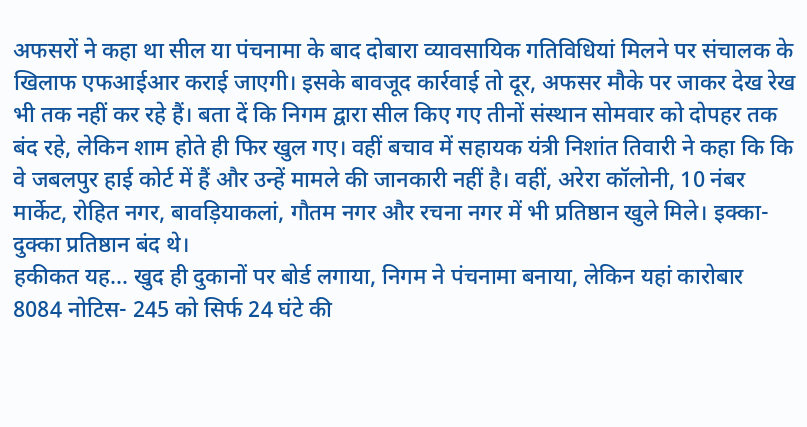अफसरों ने कहा था सील या पंचनामा के बाद दोबारा व्यावसायिक गतिविधियां मिलने पर संचालक के खिलाफ एफआईआर कराई जाएगी। इसके बावजूद कार्रवाई तो दूर, अफसर मौके पर जाकर देख रेख भी तक नहीं कर रहे हैं। बता दें कि निगम द्वारा सील किए गए तीनों संस्थान सोमवार को दोपहर तक बंद रहे, लेकिन शाम होते ही फिर खुल गए। वहीं बचाव में सहायक यंत्री निशांत तिवारी ने कहा कि कि वे जबलपुर हाई कोर्ट में हैं और उन्हें मामले की जानकारी नहीं है। वहीं, अरेरा कॉलोनी, 10 नंबर मार्केट, रोहित नगर, बावड़ियाकलां, गौतम नगर और रचना नगर में भी प्रतिष्ठान खुले मिले। इक्का-दुक्का प्रतिष्ठान बंद थे।
हकीकत यह... खुद ही दुकानों पर बोर्ड लगाया, निगम ने पंचनामा बनाया, लेकिन यहां कारोबार
8084 नोटिस- 245 को सिर्फ 24 घंटे की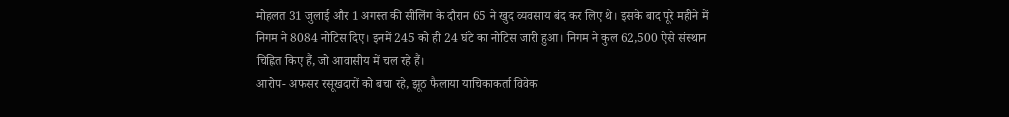मोहलत 31 जुलाई और 1 अगस्त की सीलिंग के दौरान 65 ने खुद व्यवसाय बंद कर लिए थे। इसके बाद पूरे महीने में निगम ने 8084 नोटिस दिए। इनमें 245 को ही 24 घंटे का नोटिस जारी हुआ। निगम ने कुल 62,500 ऐसे संस्थान चिह्नित किए हैं, जो आवासीय में चल रहे हैं।
आरोप- अफसर रसूखदारों को बचा रहे, झूठ फैलाया याचिकाकर्ता विवेक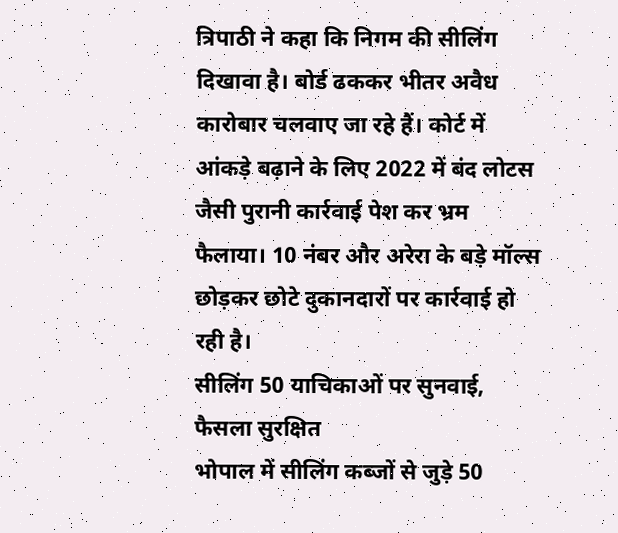त्रिपाठी ने कहा कि निगम की सीलिंग दिखावा है। बोर्ड ढककर भीतर अवैध कारोबार चलवाए जा रहे हैं। कोर्ट में आंकड़े बढ़ाने के लिए 2022 में बंद लोटस जैसी पुरानी कार्रवाई पेश कर भ्रम फैलाया। 10 नंबर और अरेरा के बड़े मॉल्स छोड़कर छोटे दुकानदारों पर कार्रवाई हो रही है।
सीलिंग 50 याचिकाओं पर सुनवाई, फैसला सुरक्षित
भोपाल में सीलिंग कब्जों से जुड़े 50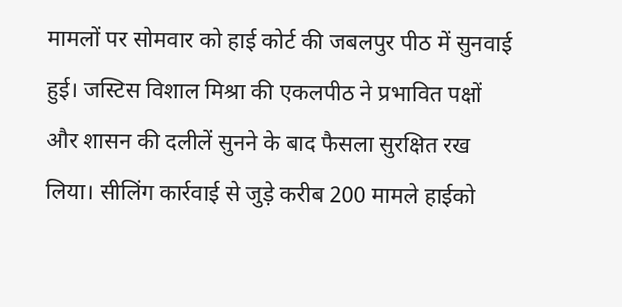मामलों पर सोमवार को हाई कोर्ट की जबलपुर पीठ में सुनवाई हुई। जस्टिस विशाल मिश्रा की एकलपीठ ने प्रभावित पक्षों और शासन की दलीलें सुनने के बाद फैसला सुरक्षित रख लिया। सीलिंग कार्रवाई से जुड़े करीब 200 मामले हाईको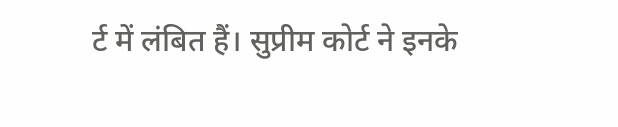र्ट में लंबित हैं। सुप्रीम कोर्ट ने इनके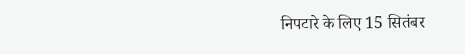निपटारे के लिए 15 सितंबर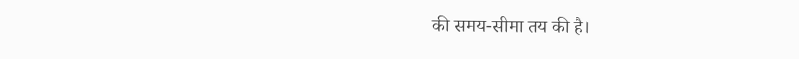की समय-सीमा तय की है।